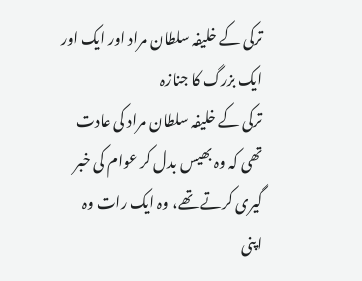ترکی کے خلیفہ سلطان مراد اور ایک اور ایک بزرگ کا جنازہ
ترکی کے خلیفہ سلطان مراد کی عادت تھی کہ وہ بھیس بدل کر عوام کی خبر گیری کرتے تھے، وہ ایک رات وہ اپنی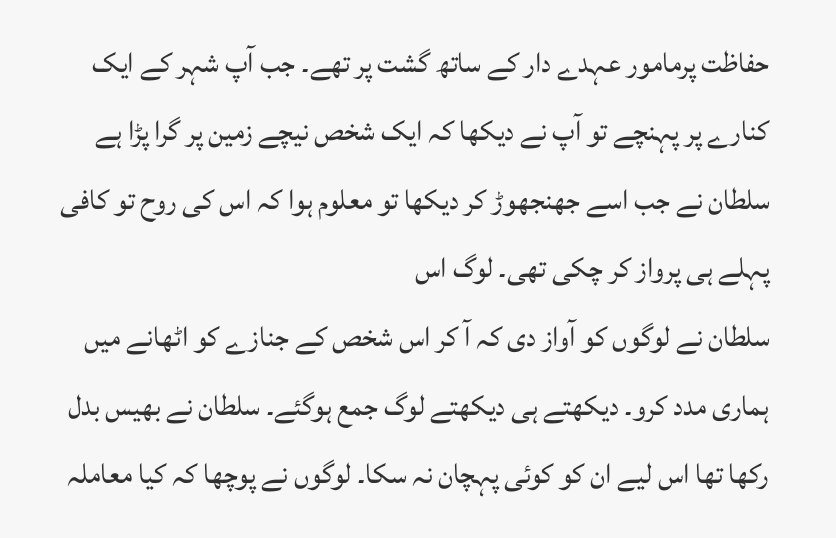حفاظت پرمامور عہدے دار کے ساتھ گشت پر تھے۔ جب آپ شہر کے ایک کنارے پر پہنچے تو آپ نے دیکھا کہ ایک شخص نیچے زمین پر گرا پڑا ہے سلطان نے جب اسے جھنجھوڑ کر دیکھا تو معلوم ہوا کہ اس کی روح تو کافی پہلے ہی پرواز کر چکی تھی۔ لوگ اس
سلطان نے لوگوں کو آواز دی کہ آ کر اس شخص کے جنازے کو اٹھانے میں ہماری مدد کرو۔ دیکھتے ہی دیکھتے لوگ جمع ہوگئے۔ سلطان نے بھیس بدل رکھا تھا اس لیے ان کو کوئی پہچان نہ سکا۔ لوگوں نے پوچھا کہ کیا معاملہ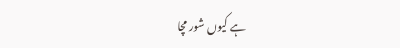ہے کیوں شور مچا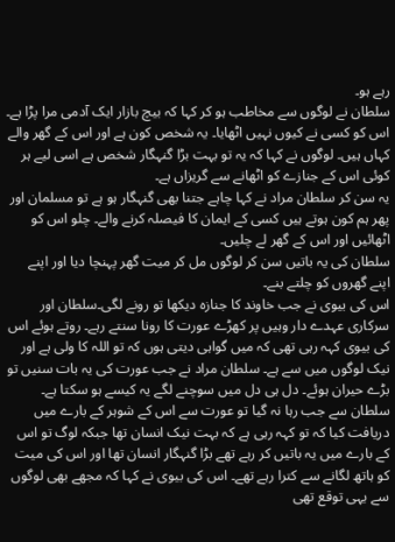رہے ہو۔
سلطان نے لوگوں سے مخاطب ہو کر کہا کہ بیچ بازار ایک آدمی مرا پڑا ہے۔ اس کو کسی نے کیوں نہیں اٹھایا۔ یہ شخص کون ہے اور اس کے گھر والے کہاں ہیں۔ لوگوں نے کہا کہ یہ تو بہت بڑا گنہگار شخص ہے اسی لیے ہر کوئی اس کے جنازے کو اٹھانے سے گریزاں ہے۔
یہ سن کر سلطان مراد نے کہا چاہے جتنا بھی گنہگار ہو ہے تو مسلمان اور پھر ہم کون ہوتے ہیں کسی کے ایمان کا فیصلہ کرنے والے۔ چلو اس کو اٹھائیں اور اس کے گھر لے چلیں۔
سلطان کی یہ باتیں سن کر لوگوں مل کر میت گھر پہنچا دیا اور اپنے اپنے گھروں کو چلتے بنے۔
اس کی بیوی نے جب خاوند کا جنازہ دیکھا تو رونے لگی۔سلطان اور سرکاری عہدے دار وہیں پر کھڑے عورت کا رونا سنتے رہے۔ روتے ہوئے اس کی بیوی کہہ رہی تھی کہ میں گواہی دیتی ہوں کہ تو اللہ کا ولی ہے اور نیک لوگوں میں سے ہے۔ سلطان مراد نے جب عورت کی یہ بات سنیں تو بڑے حیران ہوئے۔ دل ہی دل میں سوچنے لگے یہ کیسے ہو سکتا ہے۔
سلطان سے جب رہا نہ گیا تو عورت سے اس کے شوہر کے بارے میں دریافت کیا کہ تو کہہ رہی ہے کہ بہت نیک انسان تھا جبکہ لوگ تو اس کے بارے میں یہ باتیں کر رہے تھے بڑا گنہگار انسان تھا اور اس کی میت کو ہاتھ لگانے سے کترا رہے تھے۔ اس کی بیوی نے کہا کہ مجھے بھی لوگوں سے یہی توقع تھی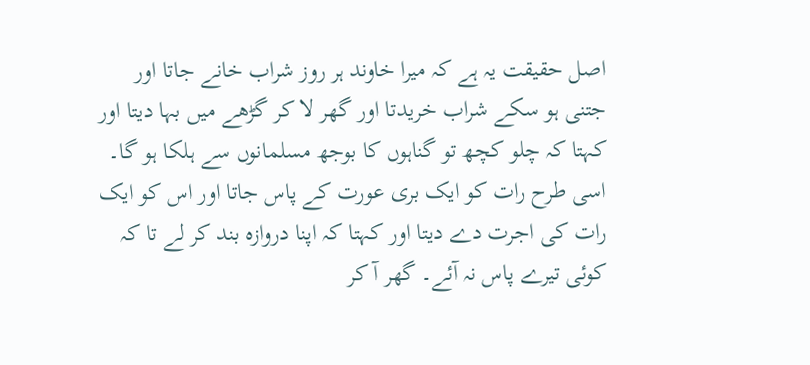اصل حقیقت یہ ہے کہ میرا خاوند ہر روز شراب خانے جاتا اور جتنی ہو سکے شراب خریدتا اور گھر لا کر گڑھے میں بہا دیتا اور کہتا کہ چلو کچھ تو گناہوں کا بوجھ مسلمانوں سے ہلکا ہو گا۔
اسی طرح رات کو ایک بری عورت کے پاس جاتا اور اس کو ایک رات کی اجرت دے دیتا اور کہتا کہ اپنا دروازہ بند کر لے تا کہ کوئی تیرے پاس نہ آئے۔ گھر آ کر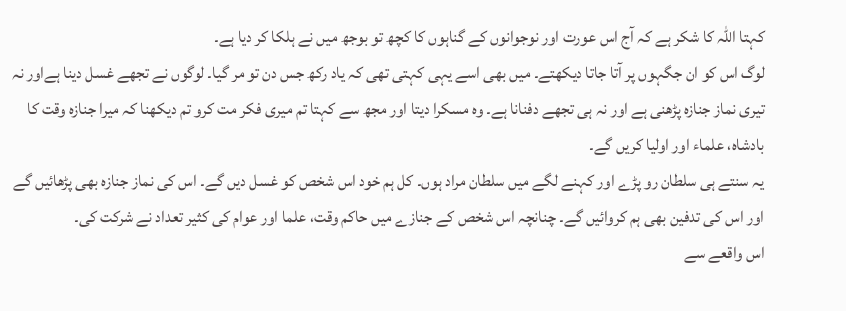کہتا اللہ کا شکر ہے کہ آج اس عورت اور نوجوانوں کے گناہوں کا کچھ تو بوجھ میں نے ہلکا کر دیا ہے۔
لوگ اس کو ان جگہوں پر آتا جاتا دیکھتے۔ میں بھی اسے یہی کہتی تھی کہ یاد رکھ جس دن تو مر گیا۔ لوگوں نے تجھے غسل دینا ہےاور نہ تیری نماز جنازہ پڑھنی ہے اور نہ ہی تجھے دفنانا ہے۔ وہ مسکرا دیتا اور مجھ سے کہتا تم میری فکر مت کرو تم دیکھنا کہ میرا جنازہ وقت کا بادشاہ، علماء اور اولیا کریں گے۔
یہ سنتے ہی سلطان رو پڑے اور کہنے لگے میں سلطان مراد ہوں۔ کل ہم خود اس شخص کو غسل دیں گے۔ اس کی نماز جنازہ بھی پڑھائیں گے اور اس کی تدفین بھی ہم کروائیں گے۔ چنانچہ اس شخص کے جنازے میں حاکم وقت، علما اور عوام کی کثیر تعداد نے شرکت کی۔
اس واقعے سے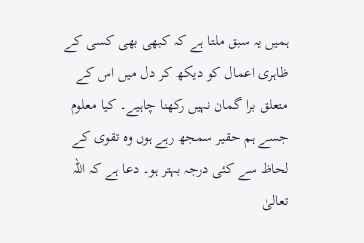ہمیں یہ سبق ملتا ہے کہ کبھی بھی کسی کے ظاہری اعمال کو دیکھ کر دل میں اس کے متعلق برا گمان نہیں رکھنا چاہیے۔ کیا معلوم جسے ہم حقیر سمجھ رہے ہوں وہ تقوی کے لحاظ سے کئی درجہ بہتر ہو۔ دعا ہے کہ اللہ تعالیٰ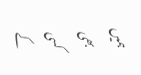ہمیں بھی کسی کے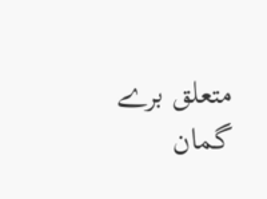متعلق برے گمان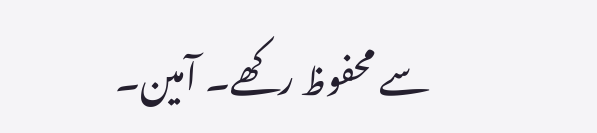سے محفوظ رکھے۔ آمین۔